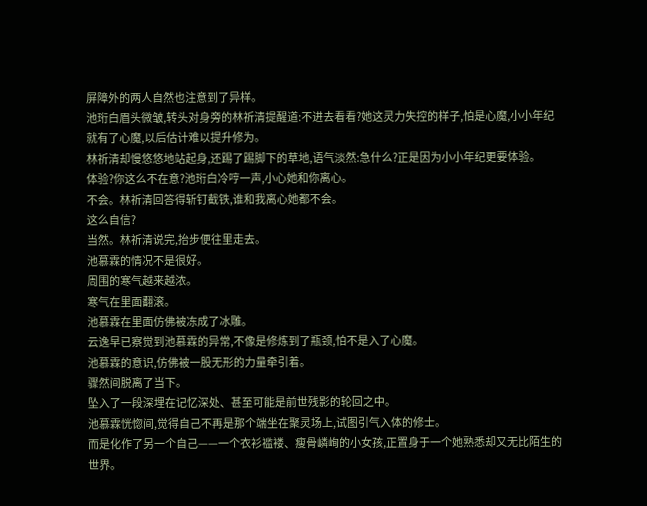屏障外的两人自然也注意到了异样。
池珩白眉头微皱,转头对身旁的林祈清提醒道:不进去看看?她这灵力失控的样子,怕是心魔,小小年纪就有了心魔,以后估计难以提升修为。
林祈清却慢悠悠地站起身,还踢了踢脚下的草地,语气淡然:急什么?正是因为小小年纪更要体验。
体验?你这么不在意?池珩白冷哼一声,小心她和你离心。
不会。林祈清回答得斩钉截铁,谁和我离心她都不会。
这么自信?
当然。林祈清说完,抬步便往里走去。
池慕霖的情况不是很好。
周围的寒气越来越浓。
寒气在里面翻滚。
池慕霖在里面仿佛被冻成了冰雕。
云逸早已察觉到池慕霖的异常,不像是修炼到了瓶颈,怕不是入了心魔。
池慕霖的意识,仿佛被一股无形的力量牵引着。
骤然间脱离了当下。
坠入了一段深埋在记忆深处、甚至可能是前世残影的轮回之中。
池慕霖恍惚间,觉得自己不再是那个端坐在聚灵场上,试图引气入体的修士。
而是化作了另一个自己——一个衣衫褴褛、瘦骨嶙峋的小女孩,正置身于一个她熟悉却又无比陌生的世界。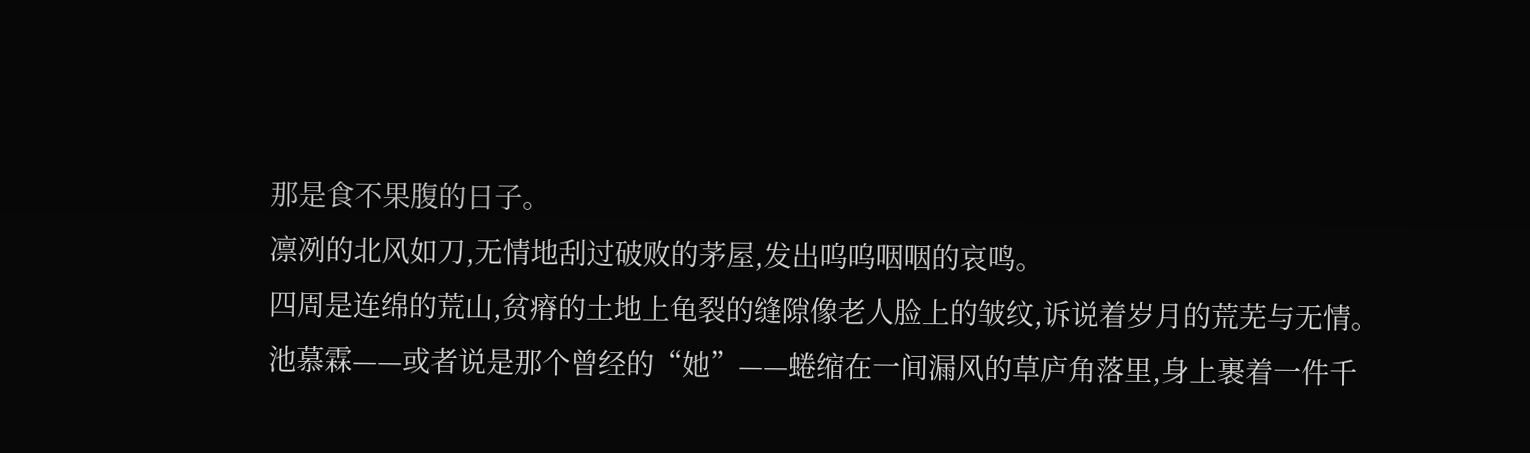那是食不果腹的日子。
凛冽的北风如刀,无情地刮过破败的茅屋,发出呜呜咽咽的哀鸣。
四周是连绵的荒山,贫瘠的土地上龟裂的缝隙像老人脸上的皱纹,诉说着岁月的荒芜与无情。
池慕霖——或者说是那个曾经的“她”——蜷缩在一间漏风的草庐角落里,身上裹着一件千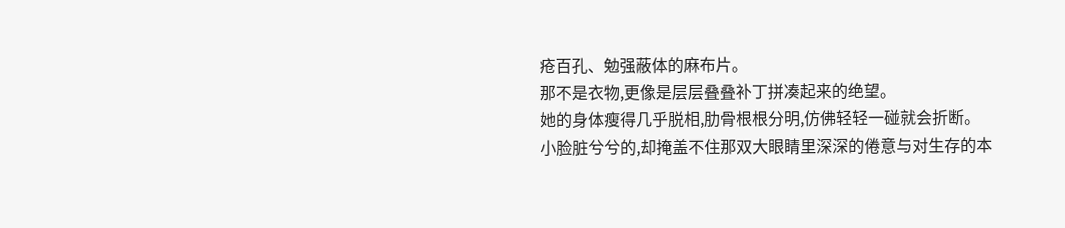疮百孔、勉强蔽体的麻布片。
那不是衣物,更像是层层叠叠补丁拼凑起来的绝望。
她的身体瘦得几乎脱相,肋骨根根分明,仿佛轻轻一碰就会折断。
小脸脏兮兮的,却掩盖不住那双大眼睛里深深的倦意与对生存的本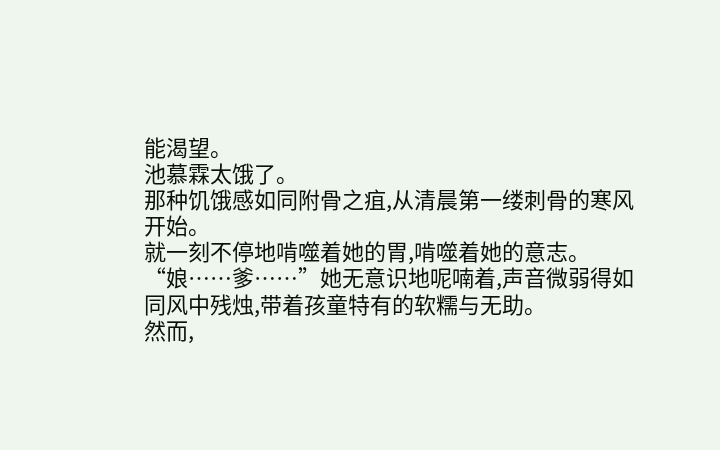能渴望。
池慕霖太饿了。
那种饥饿感如同附骨之疽,从清晨第一缕刺骨的寒风开始。
就一刻不停地啃噬着她的胃,啃噬着她的意志。
“娘……爹……”她无意识地呢喃着,声音微弱得如同风中残烛,带着孩童特有的软糯与无助。
然而,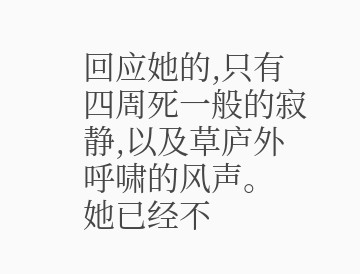回应她的,只有四周死一般的寂静,以及草庐外呼啸的风声。
她已经不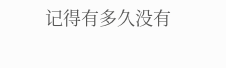记得有多久没有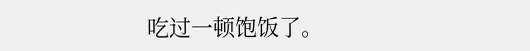吃过一顿饱饭了。